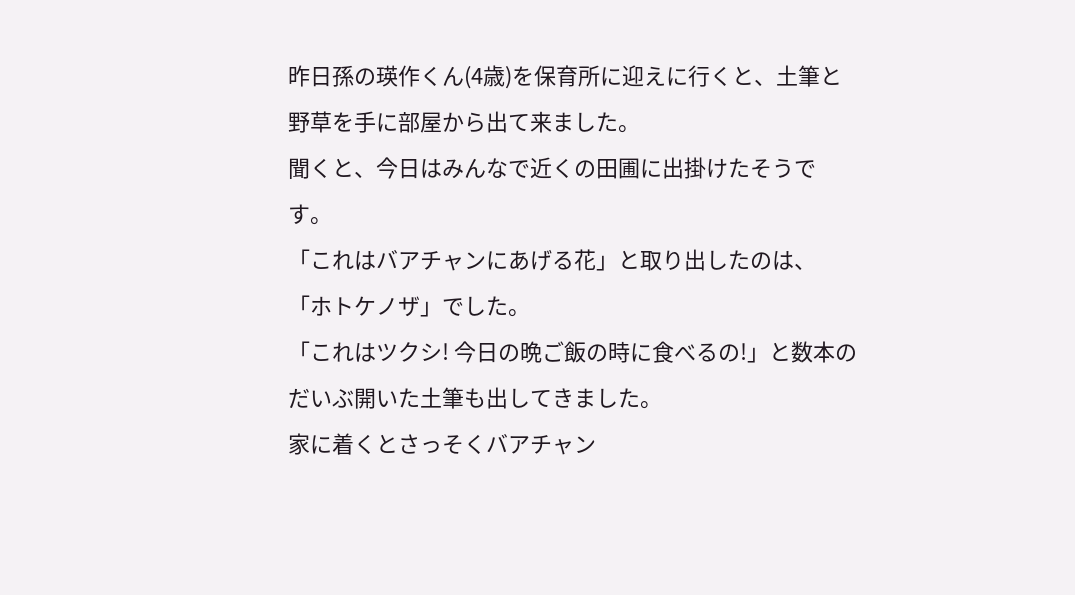昨日孫の瑛作くん(4歳)を保育所に迎えに行くと、土筆と野草を手に部屋から出て来ました。
聞くと、今日はみんなで近くの田圃に出掛けたそうです。
「これはバアチャンにあげる花」と取り出したのは、「ホトケノザ」でした。
「これはツクシ! 今日の晩ご飯の時に食べるの!」と数本のだいぶ開いた土筆も出してきました。
家に着くとさっそくバアチャン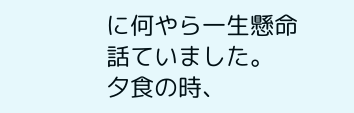に何やら一生懸命話ていました。
夕食の時、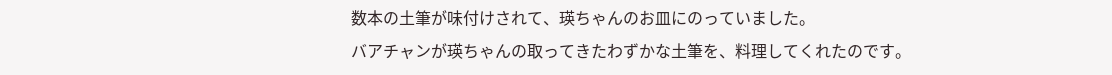数本の土筆が味付けされて、瑛ちゃんのお皿にのっていました。
バアチャンが瑛ちゃんの取ってきたわずかな土筆を、料理してくれたのです。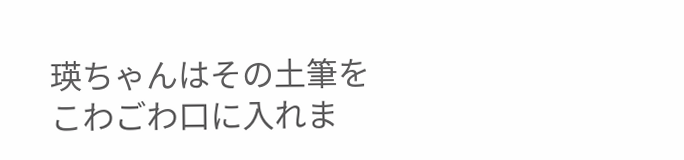瑛ちゃんはその土筆をこわごわ口に入れま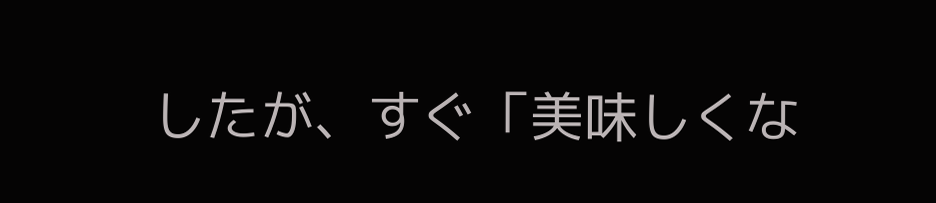したが、すぐ「美味しくな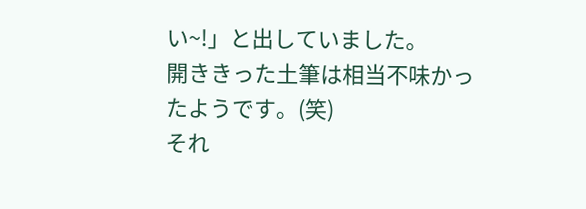い~!」と出していました。
開ききった土筆は相当不味かったようです。(笑)
それ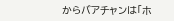からバアチャンは「ホ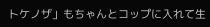トケノザ」もちゃんとコップに入れて生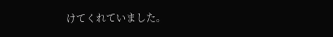けてくれていました。